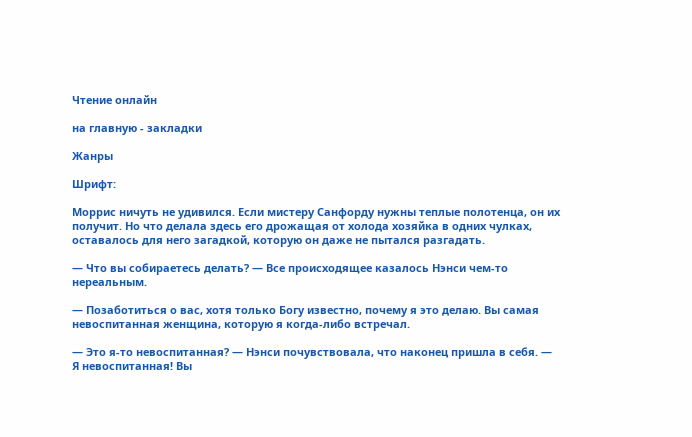Чтение онлайн

на главную - закладки

Жанры

Шрифт:

Моррис ничуть не удивился. Если мистеру Санфорду нужны теплые полотенца, он их получит. Но что делала здесь его дрожащая от холода хозяйка в одних чулках, оставалось для него загадкой, которую он даже не пытался разгадать.

— Что вы собираетесь делать? — Все происходящее казалось Нэнси чем-то нереальным.

— Позаботиться о вас, хотя только Богу известно, почему я это делаю. Вы самая невоспитанная женщина, которую я когда-либо встречал.

— Это я-то невоспитанная? — Нэнси почувствовала, что наконец пришла в себя. — Я невоспитанная! Вы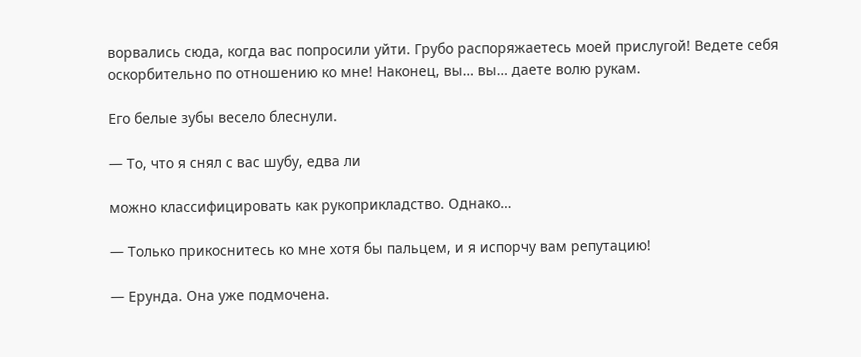ворвались сюда, когда вас попросили уйти. Грубо распоряжаетесь моей прислугой! Ведете себя оскорбительно по отношению ко мне! Наконец, вы… вы… даете волю рукам.

Его белые зубы весело блеснули.

— То, что я снял с вас шубу, едва ли

можно классифицировать как рукоприкладство. Однако…

— Только прикоснитесь ко мне хотя бы пальцем, и я испорчу вам репутацию!

— Ерунда. Она уже подмочена.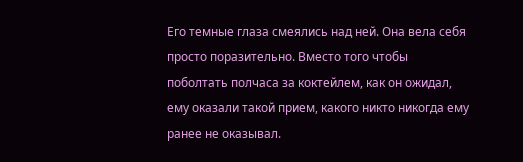Его темные глаза смеялись над ней. Она вела себя просто поразительно. Вместо того чтобы поболтать полчаса за коктейлем, как он ожидал, ему оказали такой прием, какого никто никогда ему ранее не оказывал.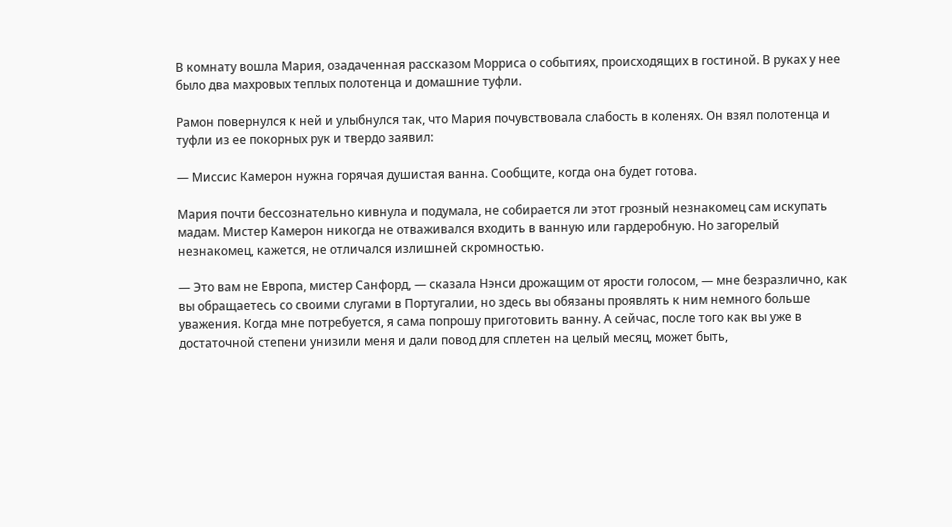В комнату вошла Мария, озадаченная рассказом Морриса о событиях, происходящих в гостиной. В руках у нее было два махровых теплых полотенца и домашние туфли.

Рамон повернулся к ней и улыбнулся так, что Мария почувствовала слабость в коленях. Он взял полотенца и туфли из ее покорных рук и твердо заявил:

— Миссис Камерон нужна горячая душистая ванна. Сообщите, когда она будет готова.

Мария почти бессознательно кивнула и подумала, не собирается ли этот грозный незнакомец сам искупать мадам. Мистер Камерон никогда не отваживался входить в ванную или гардеробную. Но загорелый незнакомец, кажется, не отличался излишней скромностью.

— Это вам не Европа, мистер Санфорд, — сказала Нэнси дрожащим от ярости голосом, — мне безразлично, как вы обращаетесь со своими слугами в Португалии, но здесь вы обязаны проявлять к ним немного больше уважения. Когда мне потребуется, я сама попрошу приготовить ванну. А сейчас, после того как вы уже в достаточной степени унизили меня и дали повод для сплетен на целый месяц, может быть,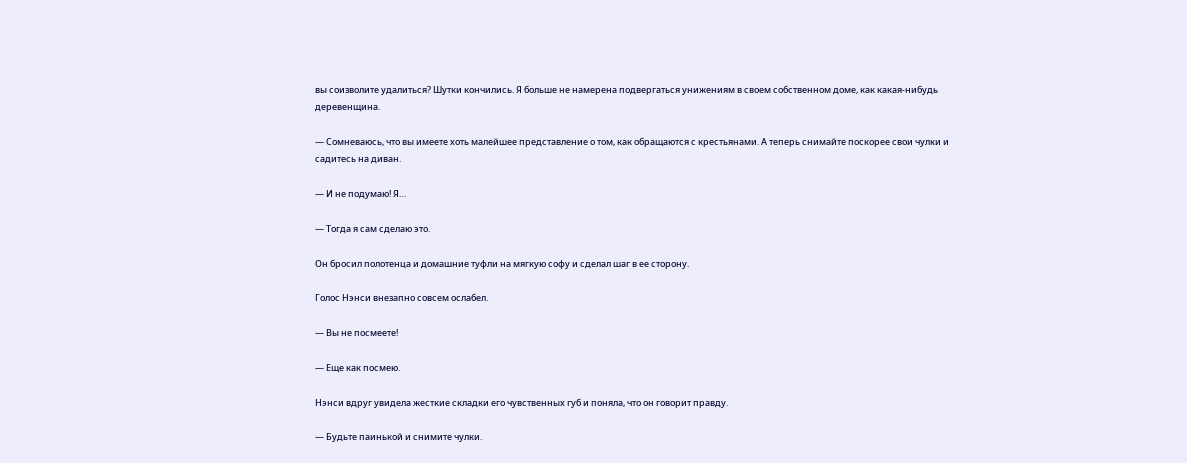вы соизволите удалиться? Шутки кончились. Я больше не намерена подвергаться унижениям в своем собственном доме, как какая-нибудь деревенщина.

— Сомневаюсь, что вы имеете хоть малейшее представление о том, как обращаются с крестьянами. А теперь снимайте поскорее свои чулки и садитесь на диван.

— И не подумаю! Я…

— Тогда я сам сделаю это.

Он бросил полотенца и домашние туфли на мягкую софу и сделал шаг в ее сторону.

Голос Нэнси внезапно совсем ослабел.

— Вы не посмеете!

— Еще как посмею.

Нэнси вдруг увидела жесткие складки его чувственных губ и поняла, что он говорит правду.

— Будьте паинькой и снимите чулки.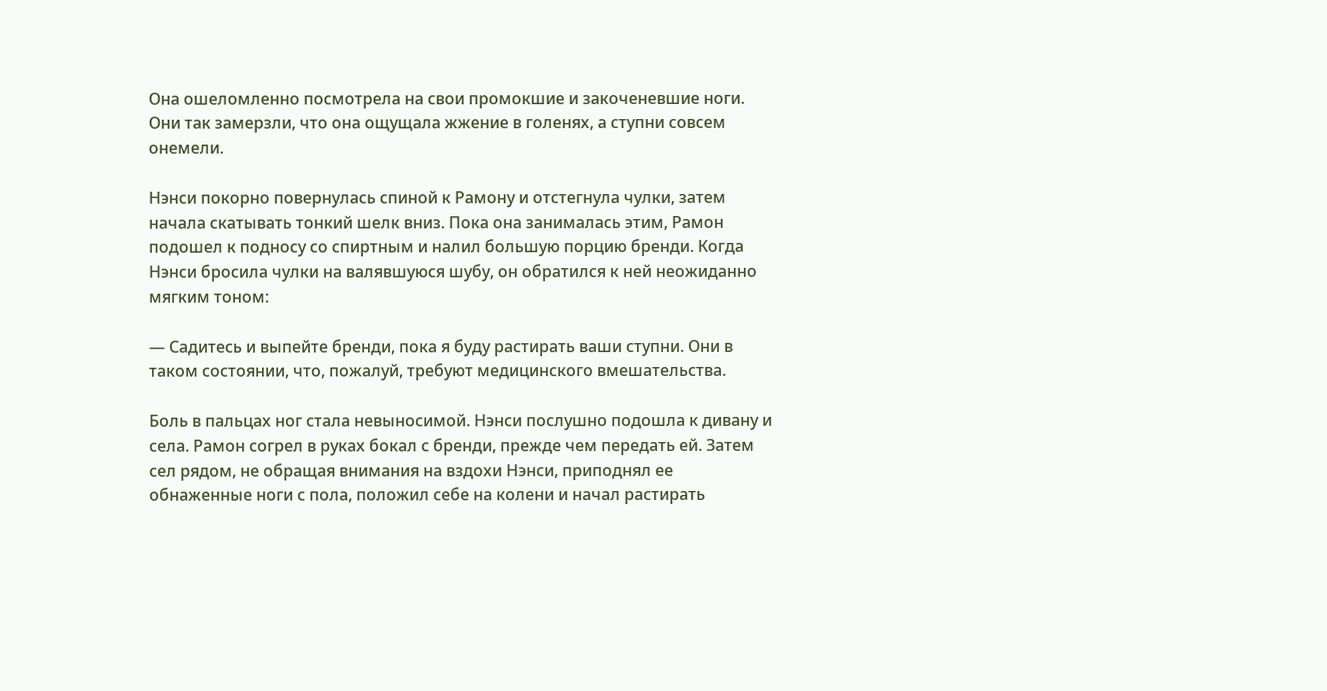Она ошеломленно посмотрела на свои промокшие и закоченевшие ноги. Они так замерзли, что она ощущала жжение в голенях, а ступни совсем онемели.

Нэнси покорно повернулась спиной к Рамону и отстегнула чулки, затем начала скатывать тонкий шелк вниз. Пока она занималась этим, Рамон подошел к подносу со спиртным и налил большую порцию бренди. Когда Нэнси бросила чулки на валявшуюся шубу, он обратился к ней неожиданно мягким тоном:

— Садитесь и выпейте бренди, пока я буду растирать ваши ступни. Они в таком состоянии, что, пожалуй, требуют медицинского вмешательства.

Боль в пальцах ног стала невыносимой. Нэнси послушно подошла к дивану и села. Рамон согрел в руках бокал с бренди, прежде чем передать ей. Затем сел рядом, не обращая внимания на вздохи Нэнси, приподнял ее обнаженные ноги с пола, положил себе на колени и начал растирать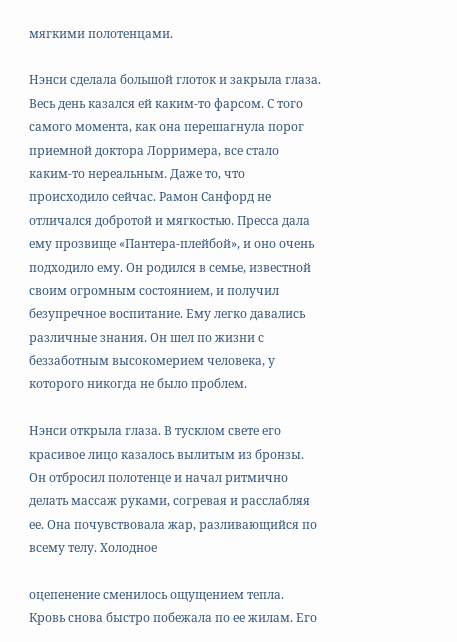мягкими полотенцами.

Нэнси сделала большой глоток и закрыла глаза. Весь день казался ей каким-то фарсом. С того самого момента, как она перешагнула порог приемной доктора Лорримера, все стало каким-то нереальным. Даже то, что происходило сейчас. Рамон Санфорд не отличался добротой и мягкостью. Пресса дала ему прозвище «Пантера-плейбой», и оно очень подходило ему. Он родился в семье, известной своим огромным состоянием, и получил безупречное воспитание. Ему легко давались различные знания. Он шел по жизни с беззаботным высокомерием человека, у которого никогда не было проблем.

Нэнси открыла глаза. В тусклом свете его красивое лицо казалось вылитым из бронзы. Он отбросил полотенце и начал ритмично делать массаж руками, согревая и расслабляя ее. Она почувствовала жар, разливающийся по всему телу. Холодное

оцепенение сменилось ощущением тепла. Кровь снова быстро побежала по ее жилам. Его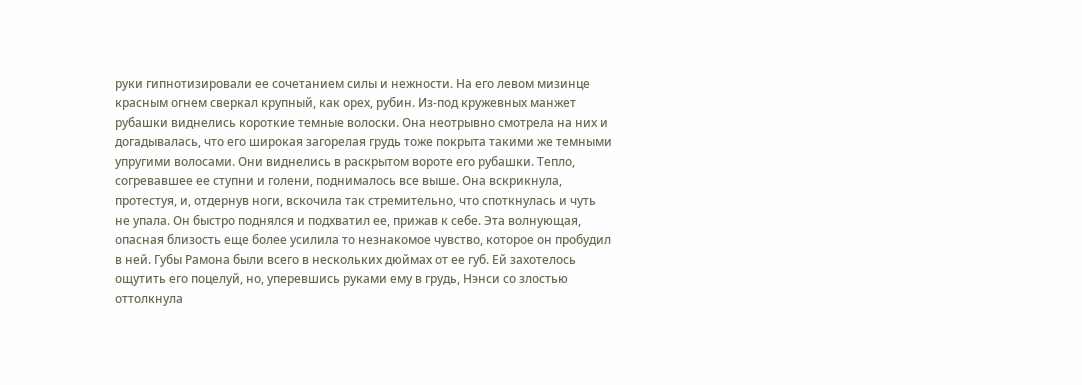руки гипнотизировали ее сочетанием силы и нежности. На его левом мизинце красным огнем сверкал крупный, как орех, рубин. Из-под кружевных манжет рубашки виднелись короткие темные волоски. Она неотрывно смотрела на них и догадывалась, что его широкая загорелая грудь тоже покрыта такими же темными упругими волосами. Они виднелись в раскрытом вороте его рубашки. Тепло, согревавшее ее ступни и голени, поднималось все выше. Она вскрикнула, протестуя, и, отдернув ноги, вскочила так стремительно, что споткнулась и чуть не упала. Он быстро поднялся и подхватил ее, прижав к себе. Эта волнующая, опасная близость еще более усилила то незнакомое чувство, которое он пробудил в ней. Губы Рамона были всего в нескольких дюймах от ее губ. Ей захотелось ощутить его поцелуй, но, уперевшись руками ему в грудь, Нэнси со злостью оттолкнула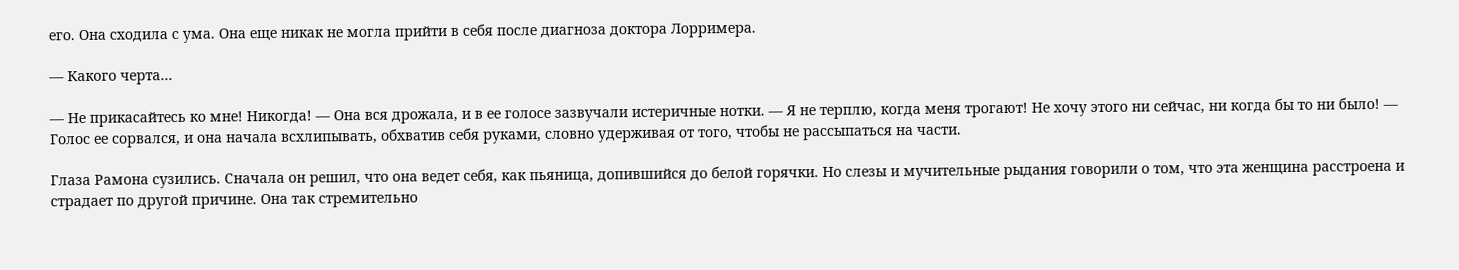его. Она сходила с ума. Она еще никак не могла прийти в себя после диагноза доктора Лорримера.

— Какого черта…

— Не прикасайтесь ко мне! Никогда! — Она вся дрожала, и в ее голосе зазвучали истеричные нотки. — Я не терплю, когда меня трогают! Не хочу этого ни сейчас, ни когда бы то ни было! — Голос ее сорвался, и она начала всхлипывать, обхватив себя руками, словно удерживая от того, чтобы не рассыпаться на части.

Глаза Рамона сузились. Сначала он решил, что она ведет себя, как пьяница, допившийся до белой горячки. Но слезы и мучительные рыдания говорили о том, что эта женщина расстроена и страдает по другой причине. Она так стремительно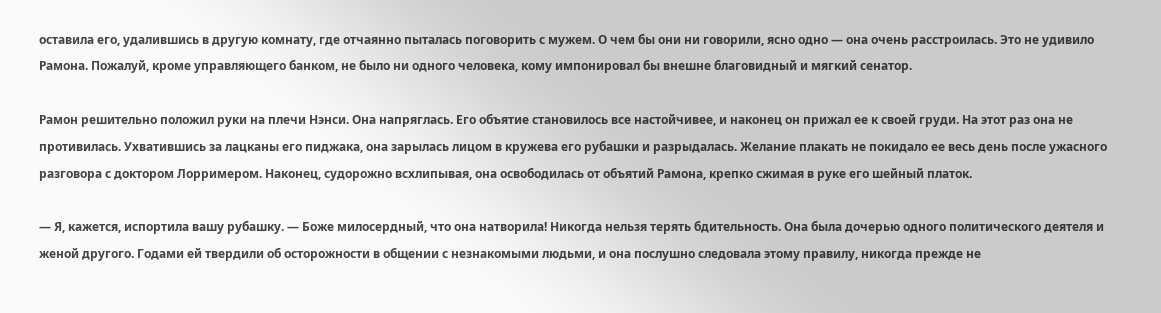оставила его, удалившись в другую комнату, где отчаянно пыталась поговорить с мужем. О чем бы они ни говорили, ясно одно — она очень расстроилась. Это не удивило Рамона. Пожалуй, кроме управляющего банком, не было ни одного человека, кому импонировал бы внешне благовидный и мягкий сенатор.

Рамон решительно положил руки на плечи Нэнси. Она напряглась. Его объятие становилось все настойчивее, и наконец он прижал ее к своей груди. На этот раз она не противилась. Ухватившись за лацканы его пиджака, она зарылась лицом в кружева его рубашки и разрыдалась. Желание плакать не покидало ее весь день после ужасного разговора с доктором Лорримером. Наконец, судорожно всхлипывая, она освободилась от объятий Рамона, крепко сжимая в руке его шейный платок.

— Я, кажется, испортила вашу рубашку. — Боже милосердный, что она натворила! Никогда нельзя терять бдительность. Она была дочерью одного политического деятеля и женой другого. Годами ей твердили об осторожности в общении с незнакомыми людьми, и она послушно следовала этому правилу, никогда прежде не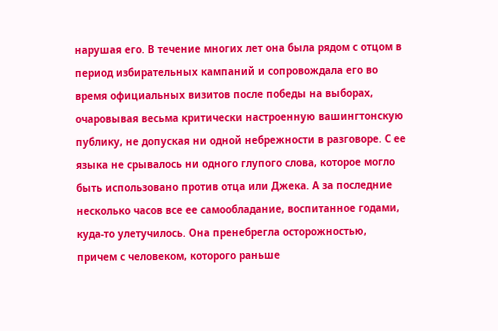нарушая его. В течение многих лет она была рядом с отцом в период избирательных кампаний и сопровождала его во время официальных визитов после победы на выборах, очаровывая весьма критически настроенную вашингтонскую публику, не допуская ни одной небрежности в разговоре. С ее языка не срывалось ни одного глупого слова, которое могло быть использовано против отца или Джека. А за последние несколько часов все ее самообладание, воспитанное годами, куда-то улетучилось. Она пренебрегла осторожностью, причем с человеком, которого раньше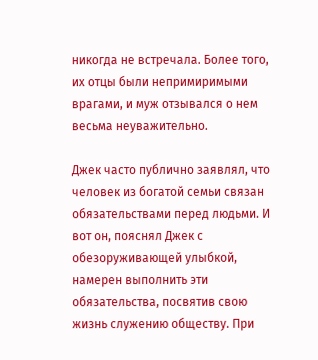никогда не встречала. Более того, их отцы были непримиримыми врагами, и муж отзывался о нем весьма неуважительно.

Джек часто публично заявлял, что человек из богатой семьи связан обязательствами перед людьми. И вот он, пояснял Джек с обезоруживающей улыбкой, намерен выполнить эти обязательства, посвятив свою жизнь служению обществу. При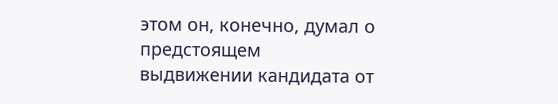этом он, конечно, думал о предстоящем выдвижении кандидата от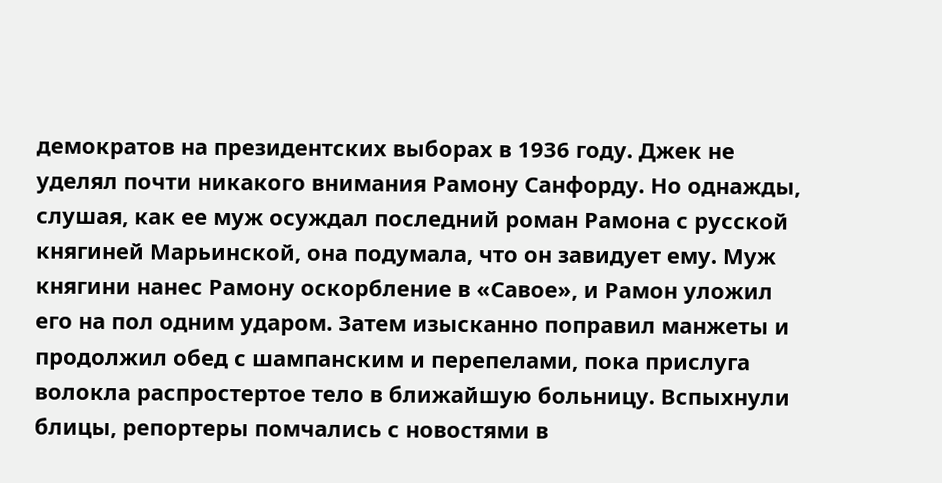демократов на президентских выборах в 1936 году. Джек не уделял почти никакого внимания Рамону Санфорду. Но однажды, слушая, как ее муж осуждал последний роман Рамона с русской княгиней Марьинской, она подумала, что он завидует ему. Муж княгини нанес Рамону оскорбление в «Савое», и Рамон уложил его на пол одним ударом. Затем изысканно поправил манжеты и продолжил обед с шампанским и перепелами, пока прислуга волокла распростертое тело в ближайшую больницу. Вспыхнули блицы, репортеры помчались с новостями в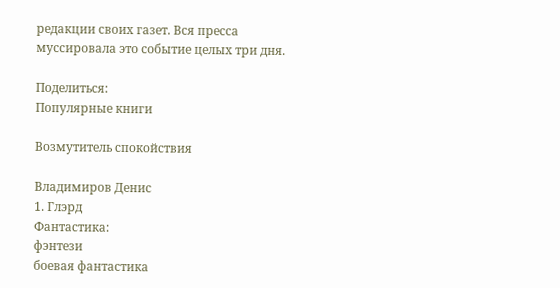редакции своих газет. Вся пресса муссировала это событие целых три дня.

Поделиться:
Популярные книги

Возмутитель спокойствия

Владимиров Денис
1. Глэрд
Фантастика:
фэнтези
боевая фантастика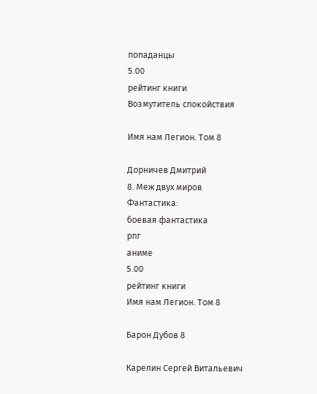попаданцы
5.00
рейтинг книги
Возмутитель спокойствия

Имя нам Легион. Том 8

Дорничев Дмитрий
8. Меж двух миров
Фантастика:
боевая фантастика
рпг
аниме
5.00
рейтинг книги
Имя нам Легион. Том 8

Барон Дубов 8

Карелин Сергей Витальевич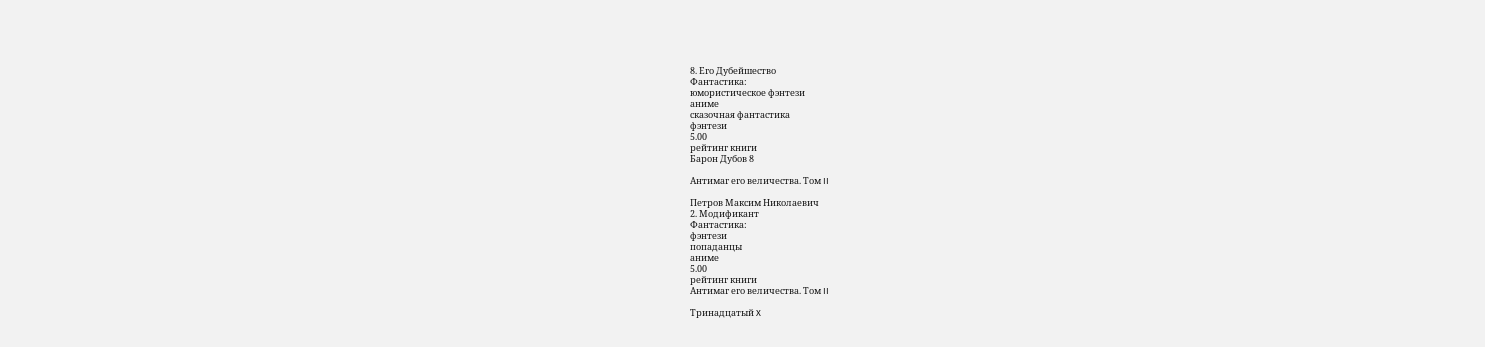8. Его Дубейшество
Фантастика:
юмористическое фэнтези
аниме
сказочная фантастика
фэнтези
5.00
рейтинг книги
Барон Дубов 8

Антимаг его величества. Том II

Петров Максим Николаевич
2. Модификант
Фантастика:
фэнтези
попаданцы
аниме
5.00
рейтинг книги
Антимаг его величества. Том II

Тринадцатый X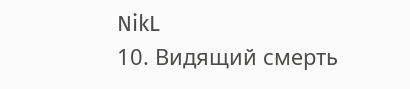NikL
10. Видящий смерть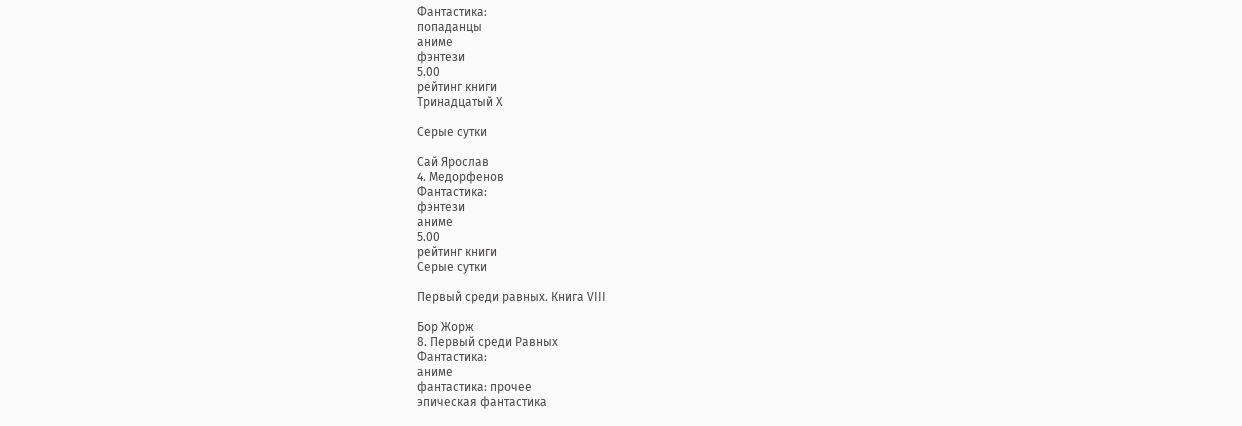Фантастика:
попаданцы
аниме
фэнтези
5.00
рейтинг книги
Тринадцатый X

Серые сутки

Сай Ярослав
4. Медорфенов
Фантастика:
фэнтези
аниме
5.00
рейтинг книги
Серые сутки

Первый среди равных. Книга VIII

Бор Жорж
8. Первый среди Равных
Фантастика:
аниме
фантастика: прочее
эпическая фантастика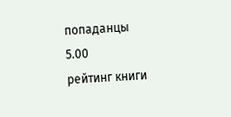попаданцы
5.00
рейтинг книги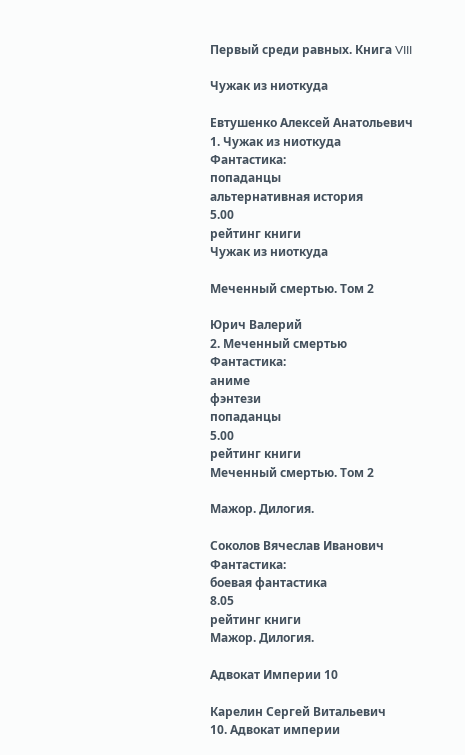Первый среди равных. Книга VIII

Чужак из ниоткуда

Евтушенко Алексей Анатольевич
1. Чужак из ниоткуда
Фантастика:
попаданцы
альтернативная история
5.00
рейтинг книги
Чужак из ниоткуда

Меченный смертью. Том 2

Юрич Валерий
2. Меченный смертью
Фантастика:
аниме
фэнтези
попаданцы
5.00
рейтинг книги
Меченный смертью. Том 2

Мажор. Дилогия.

Соколов Вячеслав Иванович
Фантастика:
боевая фантастика
8.05
рейтинг книги
Мажор. Дилогия.

Адвокат Империи 10

Карелин Сергей Витальевич
10. Адвокат империи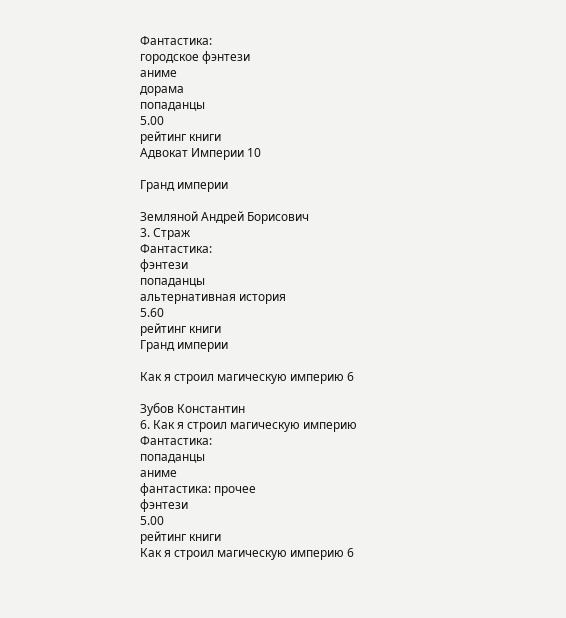Фантастика:
городское фэнтези
аниме
дорама
попаданцы
5.00
рейтинг книги
Адвокат Империи 10

Гранд империи

Земляной Андрей Борисович
3. Страж
Фантастика:
фэнтези
попаданцы
альтернативная история
5.60
рейтинг книги
Гранд империи

Как я строил магическую империю 6

Зубов Константин
6. Как я строил магическую империю
Фантастика:
попаданцы
аниме
фантастика: прочее
фэнтези
5.00
рейтинг книги
Как я строил магическую империю 6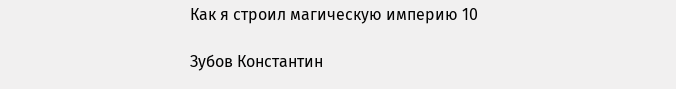Как я строил магическую империю 10

Зубов Константин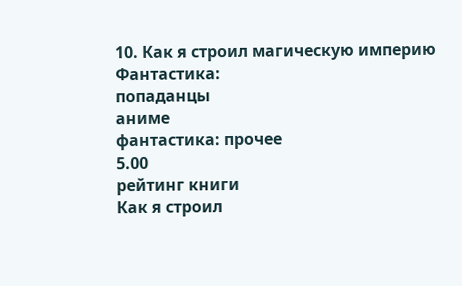10. Как я строил магическую империю
Фантастика:
попаданцы
аниме
фантастика: прочее
5.00
рейтинг книги
Как я строил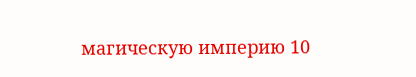магическую империю 10